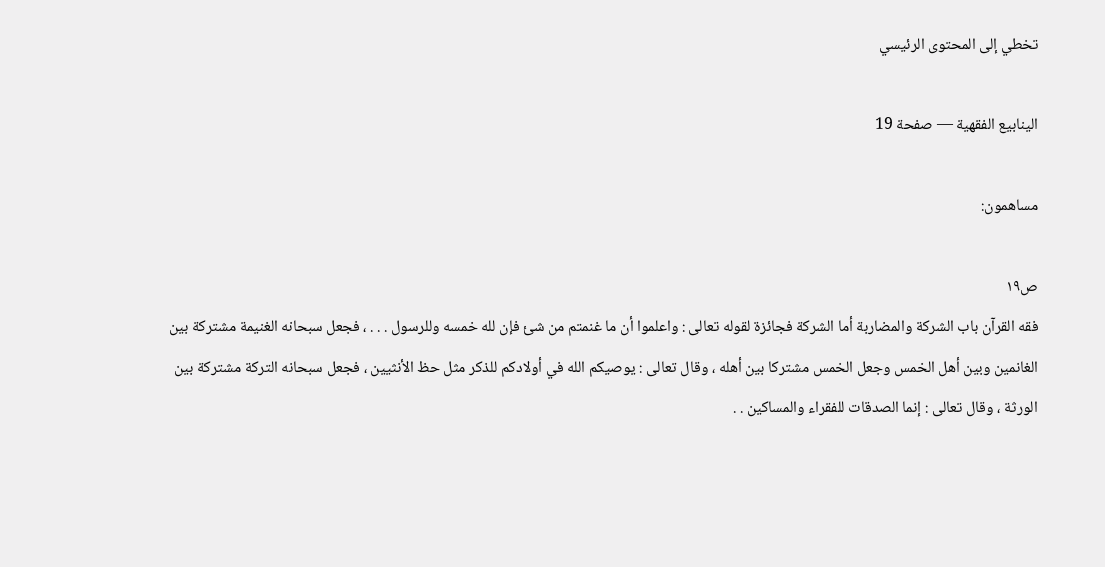تخطي إلى المحتوى الرئيسي

الينابيع الفقهية — صفحة 19

مساهمون:

ص١٩
فقه القرآن باب الشركة والمضاربة أما الشركة فجائزة لقوله تعالى : واعلموا أن ما غنمتم من شئ فإن لله خمسه وللرسول . . . ، فجعل سبحانه الغنيمة مشتركة بين الغانمين وبين أهل الخمس وجعل الخمس مشتركا بين أهله ، وقال تعالى : يوصيكم الله في أولادكم للذكر مثل حظ الأنثيين ، فجعل سبحانه التركة مشتركة بين الورثة ، وقال تعالى : إنما الصدقات للفقراء والمساكين . .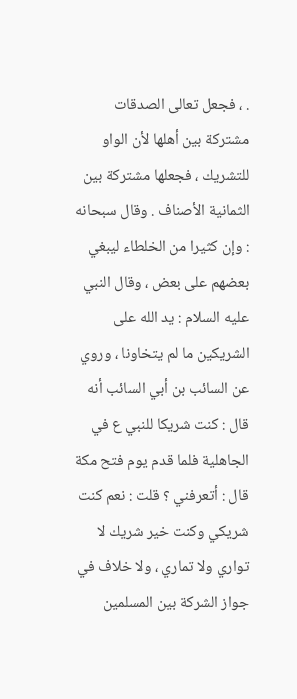. ، فجعل تعالى الصدقات مشتركة بين أهلها لأن الواو للتشريك ، فجعلها مشتركة بين الثمانية الأصناف . وقال سبحانه : وإن كثيرا من الخلطاء ليبغي بعضهم على بعض ، وقال النبي عليه السلام : يد الله على الشريكين ما لم يتخاونا ، وروي عن السائب بن أبي السائب أنه قال : كنت شريكا للنبي ع في الجاهلية فلما قدم يوم فتح مكة قال : أتعرفني ؟ قلت : نعم كنت شريكي وكنت خير شريك لا تواري ولا تماري ، ولا خلاف في جواز الشركة بين المسلمين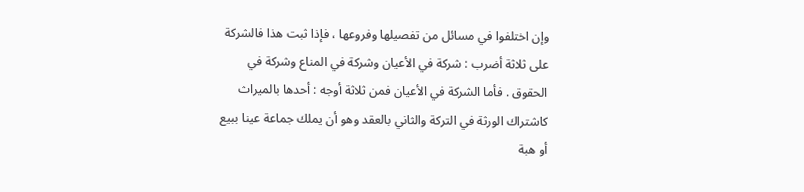وإن اختلفوا في مسائل من تفصيلها وفروعها ، فإذا ثبت هذا فالشركة على ثلاثة أضرب : شركة في الأعيان وشركة في المناع وشركة في الحقوق . فأما الشركة في الأعيان فمن ثلاثة أوجه : أحدها بالميراث كاشتراك الورثة في التركة والثاني بالعقد وهو أن يملك جماعة عينا ببيع أو هبة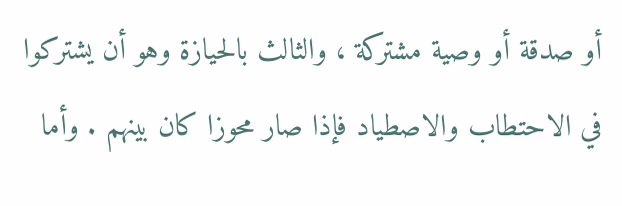أو صدقة أو وصية مشتركة ، والثالث بالحيازة وهو أن يشتركوا في الاحتطاب والاصطياد فإذا صار محوزا كان بينهم . وأما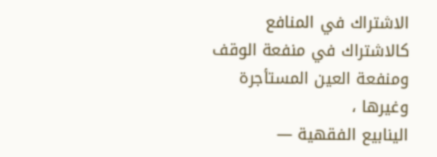الاشتراك في المنافع كالاشتراك في منفعة الوقف ومنفعة العين المستأجرة وغيرها ،
الينابيع الفقهية —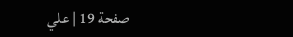صفحة 19 | علي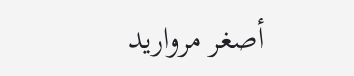أصغر مرواريد